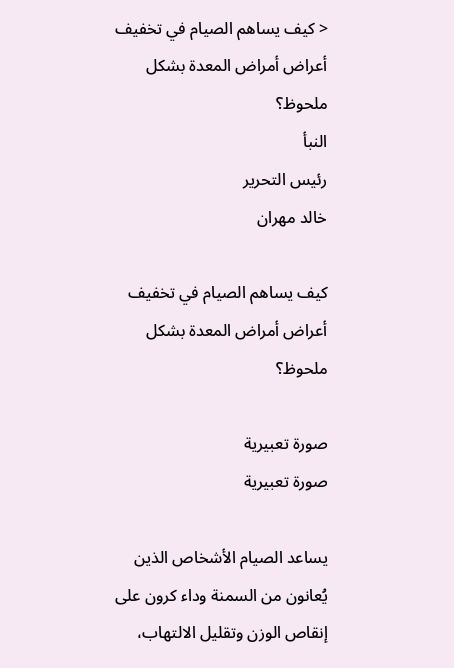< كيف يساهم الصيام في تخفيف أعراض أمراض المعدة بشكل ملحوظ؟
النبأ
رئيس التحرير
خالد مهران

كيف يساهم الصيام في تخفيف أعراض أمراض المعدة بشكل ملحوظ؟

صورة تعبيرية
صورة تعبيرية

يساعد الصيام الأشخاص الذين يُعانون من السمنة وداء كرون على إنقاص الوزن وتقليل الالتهاب،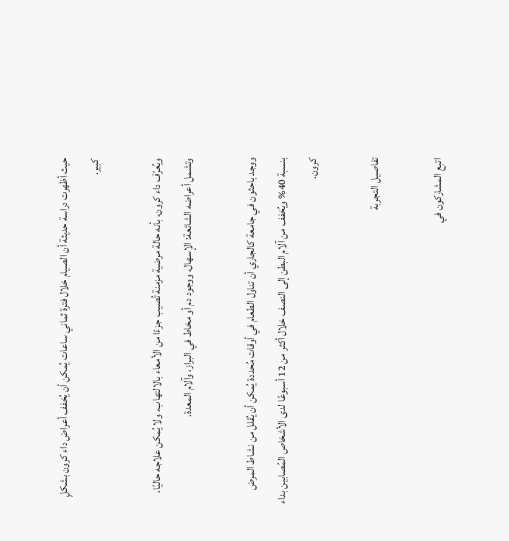حيث أظهرت دراسة حديثة أن الصيام خلال فترة ثماني ساعات يُمكن أن يُخفف أعراض داء كرون بشكلٍ كبير.

ويُعرّف داء كرون، بأنه حالة مرضية مزمنة تُصيب جزءًا من الأمعاء بالالتهاب، ولا يُمكن علاجه حاليًا، وتشمل أعراضه الشائعة: الإسهال، ووجود دم أو مخاط في البراز، وآلام المعدة.

ووجد باحثون في جامعة كالجاري أن تناول الطعام في أوقات مُحددة يُمكن أن يُقلل من نشاط المرض بنسبة 40% ويُخفف من آلام البطن إلى النصف خلال أكثر من 12 أسبوعًا لدى الأشخاص المُصابين بداء كرون.

تفاصيل التجربة

اتبع المشاركون في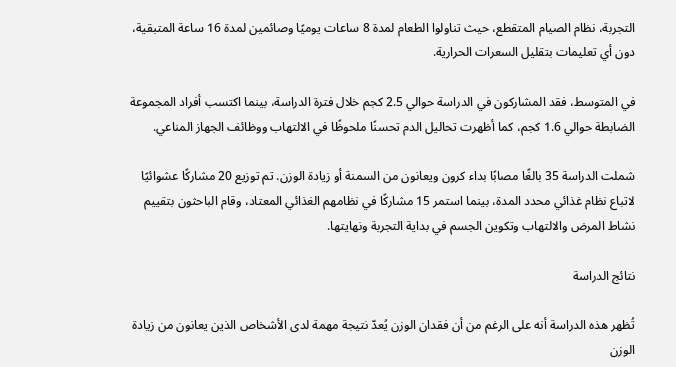التجربة، نظام الصيام المتقطع، حيث تناولوا الطعام لمدة 8 ساعات يوميًا وصائمين لمدة 16 ساعة المتبقية، دون أي تعليمات بتقليل السعرات الحرارية.

في المتوسط، فقد المشاركون في الدراسة حوالي 2.5 كجم خلال فترة الدراسة، بينما اكتسب أفراد المجموعة الضابطة حوالي 1.6 كجم، كما أظهرت تحاليل الدم تحسنًا ملحوظًا في الالتهاب ووظائف الجهاز المناعي.

شملت الدراسة 35 بالغًا مصابًا بداء كرون ويعانون من السمنة أو زيادة الوزن. تم توزيع 20 مشاركًا عشوائيًا لاتباع نظام غذائي محدد المدة، بينما استمر 15 مشاركًا في نظامهم الغذائي المعتاد، وقام الباحثون بتقييم نشاط المرض والالتهاب وتكوين الجسم في بداية التجربة ونهايتها.

نتائج الدراسة

تُظهر هذه الدراسة أنه على الرغم من أن فقدان الوزن يُعدّ نتيجة مهمة لدى الأشخاص الذين يعانون من زيادة الوزن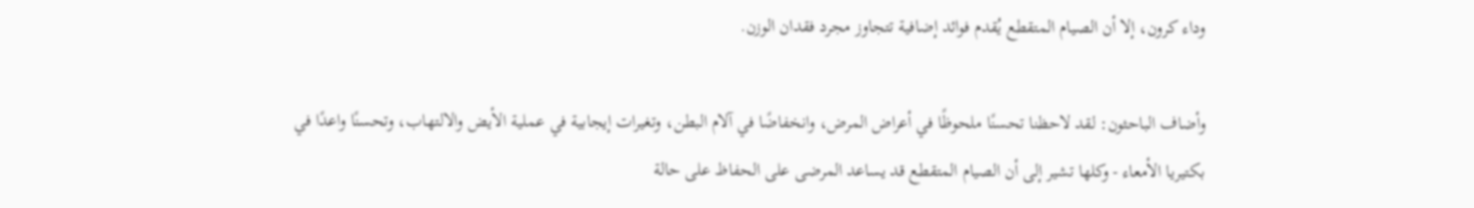وداء كرون، إلا أن الصيام المتقطع يُقدم فوائد إضافية تتجاوز مجرد فقدان الوزن.

وأضاف الباحثون: لقد لاحظنا تحسنًا ملحوظًا في أعراض المرض، وانخفاضًا في آلام البطن، وتغيرات إيجابية في عملية الأيض والالتهاب، وتحسنًا واعدًا في بكتيريا الأمعاء - وكلها تشير إلى أن الصيام المتقطع قد يساعد المرضى على الحفاظ على حالة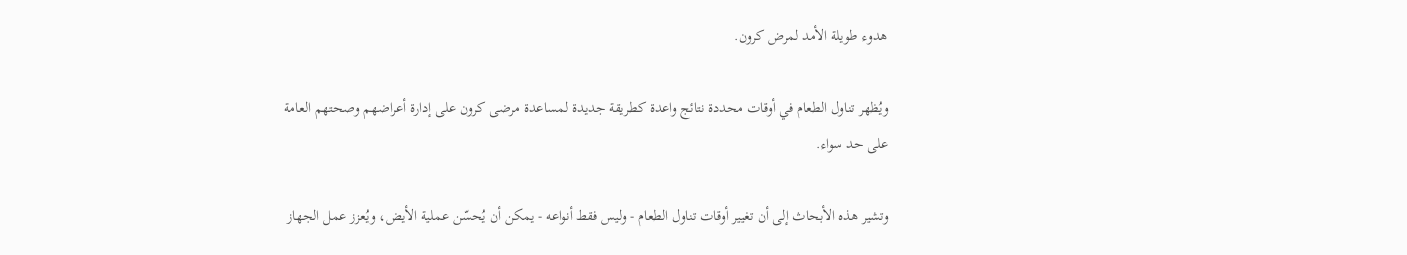هدوء طويلة الأمد لمرض كرون.

ويُظهر تناول الطعام في أوقات محددة نتائج واعدة كطريقة جديدة لمساعدة مرضى كرون على إدارة أعراضهم وصحتهم العامة على حد سواء.

وتشير هذه الأبحاث إلى أن تغيير أوقات تناول الطعام - وليس فقط أنواعه - يمكن أن يُحسّن عملية الأيض، ويُعزز عمل الجهاز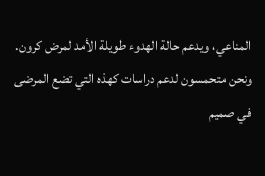المناعي، ويدعم حالة الهدوء طويلة الأمد لمرض كرون. ونحن متحمسون لدعم دراسات كهذه التي تضع المرضى في صميم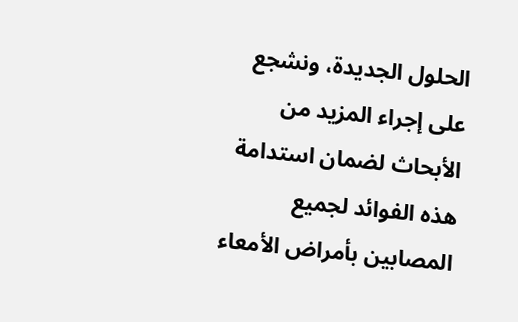الحلول الجديدة، ونشجع على إجراء المزيد من الأبحاث لضمان استدامة هذه الفوائد لجميع المصابين بأمراض الأمعاء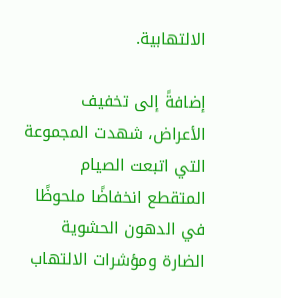الالتهابية.

إضافةً إلى تخفيف الأعراض، شهدت المجموعة التي اتبعت الصيام المتقطع انخفاضًا ملحوظًا في الدهون الحشوية الضارة ومؤشرات الالتهاب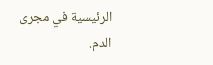الرئيسية في مجرى الدم.